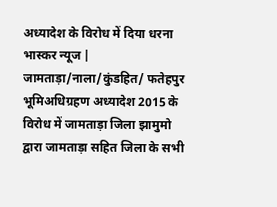अध्यादेश के विरोध में दिया धरना
भास्कर न्यूज | जामताड़ा/नाला/कुंडहित/ फतेहपुर
भूमिअधिग्रहण अध्यादेश 2015 के विरोध में जामताड़ा जिला झामुमो द्वारा जामताड़ा सहित जिला के सभी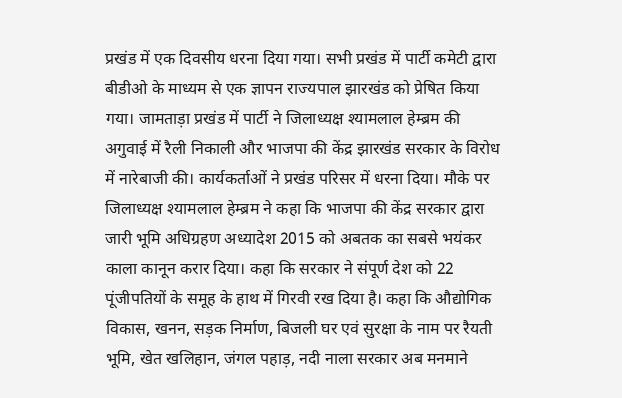प्रखंड में एक दिवसीय धरना दिया गया। सभी प्रखंड में पार्टी कमेटी द्वारा बीडीओ के माध्यम से एक ज्ञापन राज्यपाल झारखंड को प्रेषित किया गया। जामताड़ा प्रखंड में पार्टी ने जिलाध्यक्ष श्यामलाल हेम्ब्रम की अगुवाई में रैली निकाली और भाजपा की केंद्र झारखंड सरकार के विरोध में नारेबाजी की। कार्यकर्ताओं ने प्रखंड परिसर में धरना दिया। मौके पर जिलाध्यक्ष श्यामलाल हेम्ब्रम ने कहा कि भाजपा की केंद्र सरकार द्वारा जारी भूमि अधिग्रहण अध्यादेश 2015 को अबतक का सबसे भयंकर काला कानून करार दिया। कहा कि सरकार ने संपूर्ण देश को 22 पूंजीपतियों के समूह के हाथ में गिरवी रख दिया है। कहा कि औद्योगिक विकास, खनन, सड़क निर्माण, बिजली घर एवं सुरक्षा के नाम पर रैयती भूमि, खेत खलिहान, जंगल पहाड़, नदी नाला सरकार अब मनमाने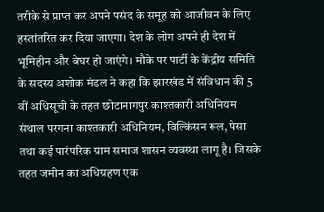तरीके से प्राप्त कर अपने पसंद के समूह को आजीवन के लिए हस्तांतरित कर दिया जाएगा। देश के लोग अपने ही देश में भूमिहीन और बेघर हो जाएंगे। मौके पर पार्टी के केंद्रीय समिति के सदस्य अशोक मंडल ने कहा कि झारखंड में संविधान की 5 वीं अधिसूची के तहत छोटानागपुर काश्तकारी अधिनियम संथाल परगना काश्तकारी अधिनियम, विल्किंसन रूल, पेसा तथा कई पारंपरिक ग्राम समाज शासन व्यवस्था लागू है। जिसके तहत जमीन का अधिग्रहण एक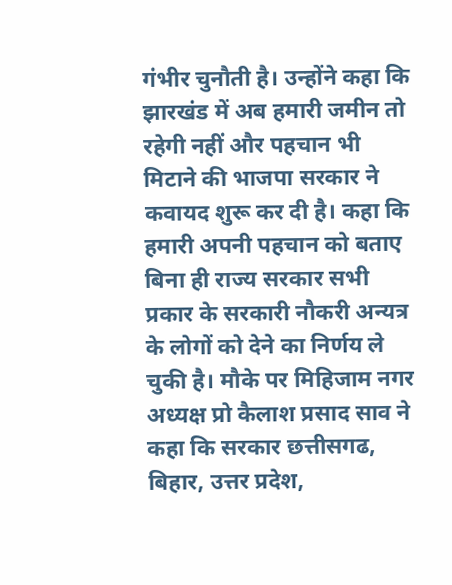गंभीर चुनौती है। उन्होंने कहा कि झारखंड में अब हमारी जमीन तो रहेगी नहीं और पहचान भी मिटाने की भाजपा सरकार ने कवायद शुरू कर दी है। कहा कि हमारी अपनी पहचान को बताए बिना ही राज्य सरकार सभी प्रकार के सरकारी नौकरी अन्यत्र के लोगों को देने का निर्णय ले चुकी है। मौके पर मिहिजाम नगर अध्यक्ष प्रो कैलाश प्रसाद साव ने कहा कि सरकार छत्तीसगढ, बिहार, उत्तर प्रदेश,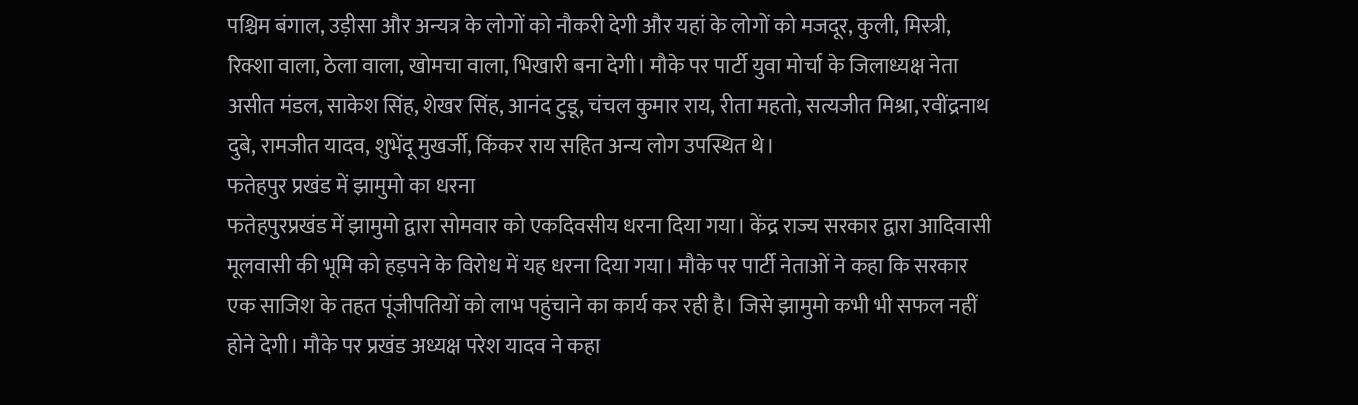पश्चिम बंगाल, उड़ीसा और अन्यत्र के लोगों को नौकरी देगी और यहां के लोगों को मजदूर, कुली, मिस्त्री, रिक्शा वाला, ठेला वाला, खोमचा वाला, भिखारी बना देगी। मौके पर पार्टी युवा मोर्चा के जिलाध्यक्ष नेता असीत मंडल, साकेश सिंह, शेखर सिंह, आनंद टुडू, चंचल कुमार राय, रीता महतो, सत्यजीत मिश्रा, रवींद्रनाथ दुबे, रामजीत यादव, शुभेंदू मुखर्जी, किंकर राय सहित अन्य लोग उपस्थित थे।
फतेहपुर प्रखंड में झामुमो का धरना
फतेहपुरप्रखंड में झामुमो द्वारा सोमवार को एकदिवसीय धरना दिया गया। केंद्र राज्य सरकार द्वारा आदिवासी मूलवासी की भूमि को हड़पने के विरोध में यह धरना दिया गया। मौके पर पार्टी नेताओं ने कहा कि सरकार एक साजिश के तहत पूंजीपतियों को लाभ पहुंचाने का कार्य कर रही है। जिसे झामुमो कभी भी सफल नहीं होने देगी। मौके पर प्रखंड अध्यक्ष परेश यादव ने कहा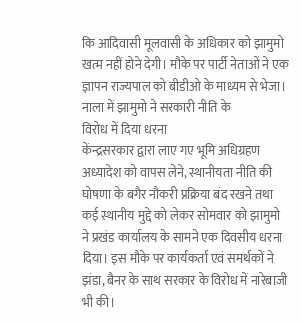कि आदिवासी मूलवासी के अधिकार को झामुमो खत्म नहीं होने देगी। मौके पर पार्टी नेताओं ने एक ज्ञापन राज्यपाल को बीडीओ के माध्यम से भेजा।
नाला में झामुमो ने सरकारी नीति के
विरोध में दिया धरना
केंन्द्रसरकार द्वारा लाए गए भूमि अधिग्रहण अध्यादेश को वापस लेने, स्थानीयता नीति की घोषणा के बगैर नौकरी प्रक्रिया बंद रखने तथा कई स्थानीय मुद्दे को लेकर सोमवार को झामुमो ने प्रखंड कार्यालय के सामने एक दिवसीय धरना दिया। इस मौके पर कार्यकर्ता एवं समर्थकों ने झंडा, बैनर के साथ सरकार के विरोध में नारेबाजी भी की।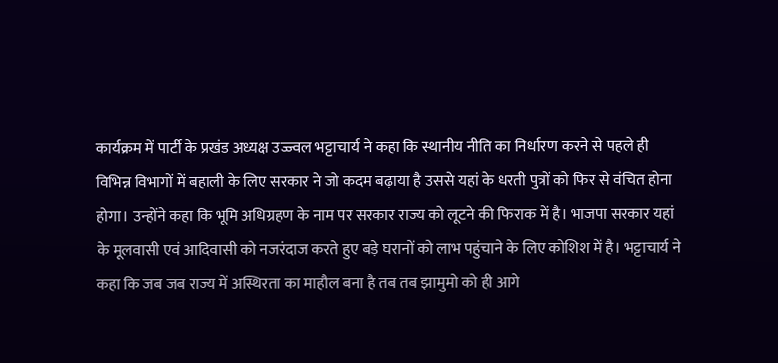कार्यक्रम में पार्टी के प्रखंड अध्यक्ष उज्ज्वल भट्टाचार्य ने कहा कि स्थानीय नीति का निर्धारण करने से पहले ही विभिन्न विभागों में बहाली के लिए सरकार ने जो कदम बढ़ाया है उससे यहां के धरती पुत्रों को फिर से वंचित होना होगा। उन्होंने कहा कि भूमि अधिग्रहण के नाम पर सरकार राज्य को लूटने की फिराक में है। भाजपा सरकार यहां के मूलवासी एवं आदिवासी को नजरंदाज करते हुए बड़े घरानों को लाभ पहुंचाने के लिए कोशिश में है। भट्टाचार्य ने कहा कि जब जब राज्य में अस्थिरता का माहौल बना है तब तब झामुमो को ही आगे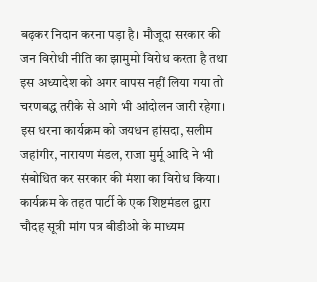बढ़कर निदान करना पड़ा है। मौजूदा सरकार की जन विरोधी नीति का झामुमो विरोध करता है तथा इस अध्यादेश को अगर वापस नहीं लिया गया तो चरणबद्ध तरीके से आगे भी आंदोलन जारी रहेगा। इस धरना कार्यक्रम को जयधन हांसदा, सलीम जहांगीर, नारायण मंडल, राजा मुर्मू आदि ने भी संबोधित कर सरकार की मंशा का विरोध किया। कार्यक्रम के तहत पार्टी के एक शिष्टमंडल द्वारा चौदह सूत्री मांग पत्र बीडीओ के माध्यम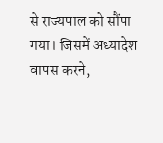से राज्यपाल को सौंपा गया। जिसमें अध्यादेश वापस करने,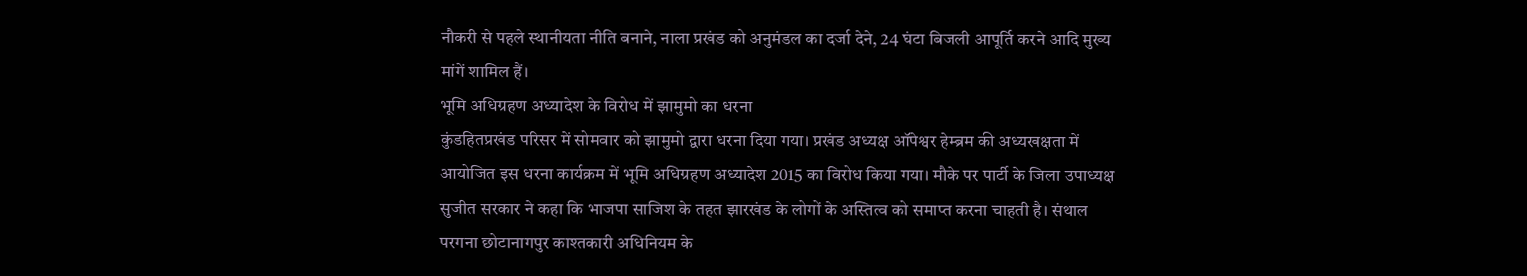नौकरी से पहले स्थानीयता नीति बनाने, नाला प्रखंड को अनुमंडल का दर्जा देने, 24 घंटा बिजली आपूर्ति करने आदि मुख्य मांगें शामिल हैं।
भूमि अधिग्रहण अध्यादेश के विरोध में झामुमो का धरना
कुंडहितप्रखंड परिसर में सोमवार को झामुमो द्वारा धरना दिया गया। प्रखंड अध्यक्ष ऑपेश्वर हेम्ब्रम की अध्यखक्षता में आयोजित इस धरना कार्यक्रम में भूमि अधिग्रहण अध्यादेश 2015 का विरोध किया गया। मौके पर पार्टी के जिला उपाध्यक्ष सुजीत सरकार ने कहा कि भाजपा साजिश के तहत झारखंड के लोगों के अस्तित्व को समाप्त करना चाहती है। संथाल परगना छोटानागपुर काश्तकारी अधिनियम के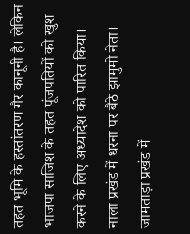तहत भूमि के हस्तांतरण गैर कानूनी है। लेकिन भाजपा साजिश के तहत पूंजपतियों को खुश करने के लिए अध्यादेश को पारित किया।
नाला प्रखंड में धरना पर बैठे झामुमो नेता।
जामताड़ा प्रखंड में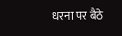धरना पर बैठे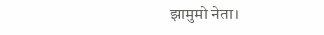झामुमो नेता।